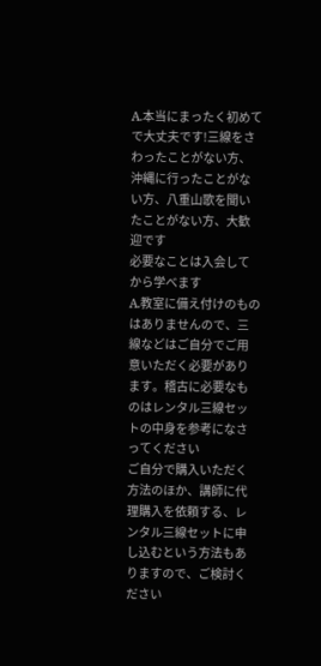A.本当にまったく初めてで大丈夫です!三線をさわったことがない方、沖縄に行ったことがない方、八重山歌を聞いたことがない方、大歓迎です
必要なことは入会してから学べます
A.教室に備え付けのものはありませんので、三線などはご自分でご用意いただく必要があります。稽古に必要なものはレンタル三線セットの中身を参考になさってください
ご自分で購入いただく方法のほか、講師に代理購入を依頼する、レンタル三線セットに申し込むという方法もありますので、ご検討ください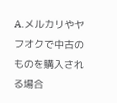A.メルカリやヤフオクで中古のものを購入される場合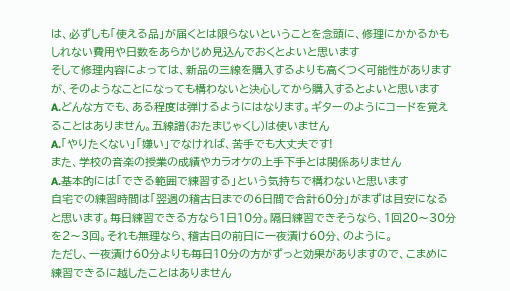は、必ずしも「使える品」が届くとは限らないということを念頭に、修理にかかるかもしれない費用や日数をあらかじめ見込んでおくとよいと思います
そして修理内容によっては、新品の三線を購入するよりも高くつく可能性がありますが、そのようなことになっても構わないと決心してから購入するとよいと思います
A.どんな方でも、ある程度は弾けるようにはなります。ギターのようにコードを覚えることはありません。五線譜(おたまじゃくし)は使いません
A.「やりたくない」「嫌い」でなければ、苦手でも大丈夫です!
また、学校の音楽の授業の成績やカラオケの上手下手とは関係ありません
A.基本的には「できる範囲で練習する」という気持ちで構わないと思います
自宅での練習時間は「翌週の稽古日までの6日間で合計60分」がまずは目安になると思います。毎日練習できる方なら1日10分。隔日練習できそうなら、1回20〜30分を2〜3回。それも無理なら、稽古日の前日に一夜漬け60分、のように。
ただし、一夜漬け60分よりも毎日10分の方がずっと効果がありますので、こまめに練習できるに越したことはありません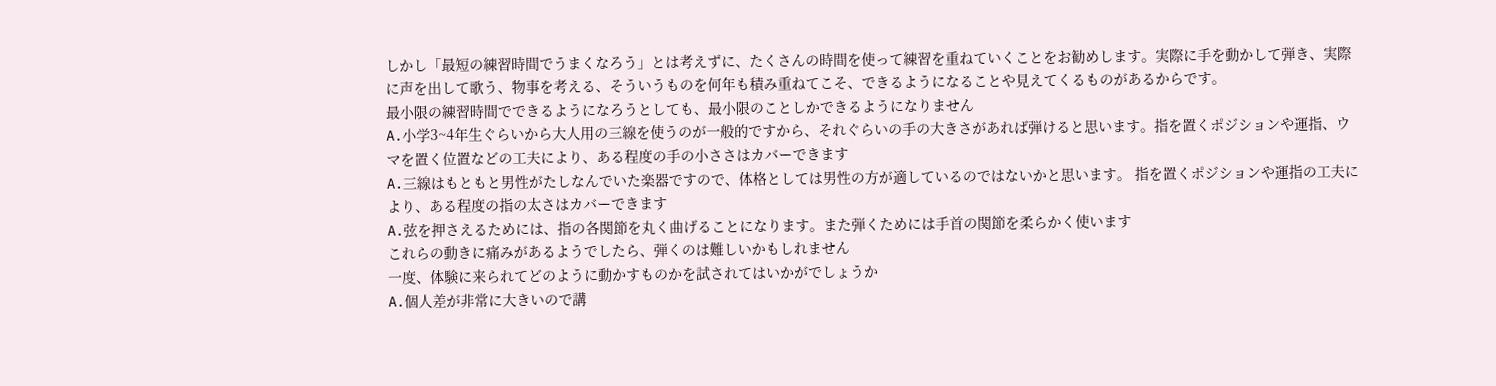しかし「最短の練習時間でうまくなろう」とは考えずに、たくさんの時間を使って練習を重ねていくことをお勧めします。実際に手を動かして弾き、実際に声を出して歌う、物事を考える、そういうものを何年も積み重ねてこそ、できるようになることや見えてくるものがあるからです。
最小限の練習時間でできるようになろうとしても、最小限のことしかできるようになりません
A.小学3~4年生ぐらいから大人用の三線を使うのが一般的ですから、それぐらいの手の大きさがあれば弾けると思います。指を置くポジションや運指、ウマを置く位置などの工夫により、ある程度の手の小ささはカバーできます
A.三線はもともと男性がたしなんでいた楽器ですので、体格としては男性の方が適しているのではないかと思います。 指を置くポジションや運指の工夫により、ある程度の指の太さはカバーできます
A.弦を押さえるためには、指の各関節を丸く曲げることになります。また弾くためには手首の関節を柔らかく使います
これらの動きに痛みがあるようでしたら、弾くのは難しいかもしれません
一度、体験に来られてどのように動かすものかを試されてはいかがでしょうか
A.個人差が非常に大きいので講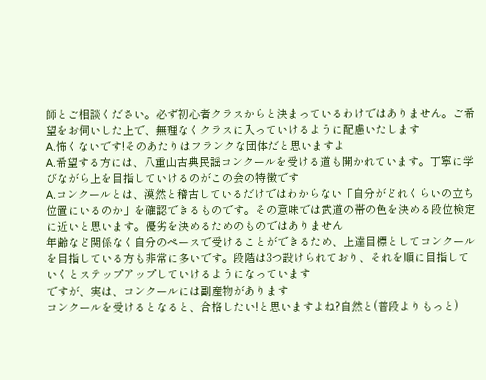師とご相談ください。必ず初心者クラスからと決まっているわけではありません。ご希望をお伺いした上で、無理なくクラスに入っていけるように配慮いたします
A.怖くないです!そのあたりはフランクな団体だと思いますよ
A.希望する方には、八重山古典民謡コンクールを受ける道も開かれています。丁寧に学びながら上を目指していけるのがこの会の特徴です
A.コンクールとは、漠然と稽古しているだけではわからない「自分がどれくらいの立ち位置にいるのか」を確認できるものです。その意味では武道の帯の色を決める段位検定に近いと思います。優劣を決めるためのものではありません
年齢など関係なく自分のペースで受けることができるため、上達目標としてコンクールを目指している方も非常に多いです。段階は3つ設けられており、それを順に目指していくとステップアップしていけるようになっています
ですが、実は、コンクールには副産物があります
コンクールを受けるとなると、合格したい!と思いますよね?自然と(普段よりもっと)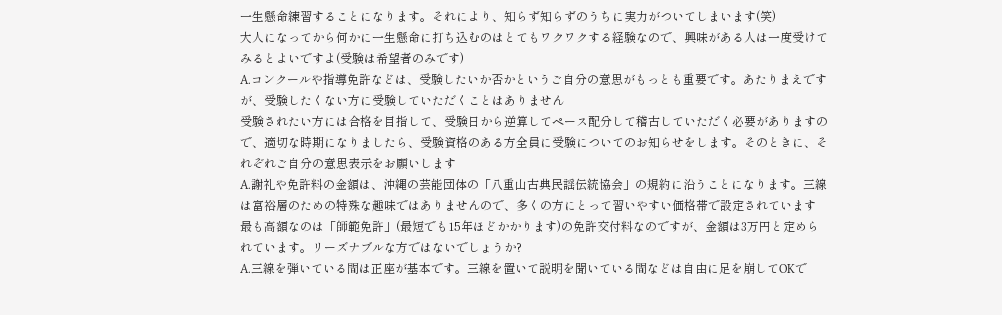一生懸命練習することになります。それにより、知らず知らずのうちに実力がついてしまいます(笑)
大人になってから何かに一生懸命に打ち込むのはとてもワクワクする経験なので、興味がある人は一度受けてみるとよいですよ(受験は希望者のみです)
A.コンクールや指導免許などは、受験したいか否かというご自分の意思がもっとも重要です。あたりまえですが、受験したくない方に受験していただくことはありません
受験されたい方には合格を目指して、受験日から逆算してペース配分して稽古していただく必要がありますので、適切な時期になりましたら、受験資格のある方全員に受験についてのお知らせをします。そのときに、それぞれご自分の意思表示をお願いします
A.謝礼や免許料の金額は、沖縄の芸能団体の「八重山古典民謡伝統協会」の規約に沿うことになります。三線は富裕層のための特殊な趣味ではありませんので、多くの方にとって習いやすい価格帯で設定されています
最も高額なのは「師範免許」(最短でも15年ほどかかります)の免許交付料なのですが、金額は3万円と定められています。リーズナブルな方ではないでしょうか?
A.三線を弾いている間は正座が基本です。三線を置いて説明を聞いている間などは自由に足を崩してOKで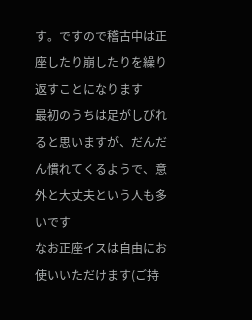す。ですので稽古中は正座したり崩したりを繰り返すことになります
最初のうちは足がしびれると思いますが、だんだん慣れてくるようで、意外と大丈夫という人も多いです
なお正座イスは自由にお使いいただけます(ご持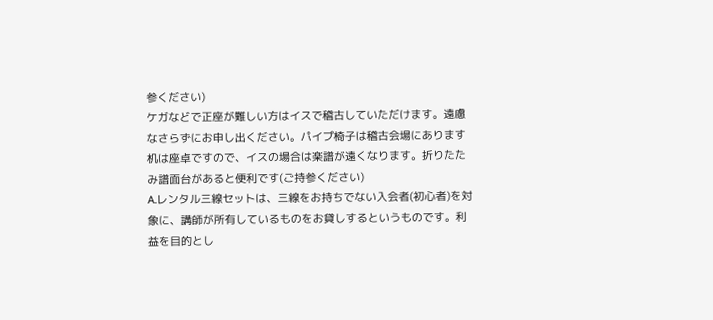参ください)
ケガなどで正座が難しい方はイスで稽古していただけます。遠慮なさらずにお申し出ください。パイプ椅子は稽古会場にあります
机は座卓ですので、イスの場合は楽譜が遠くなります。折りたたみ譜面台があると便利です(ご持参ください)
A.レンタル三線セットは、三線をお持ちでない入会者(初心者)を対象に、講師が所有しているものをお貸しするというものです。利益を目的とし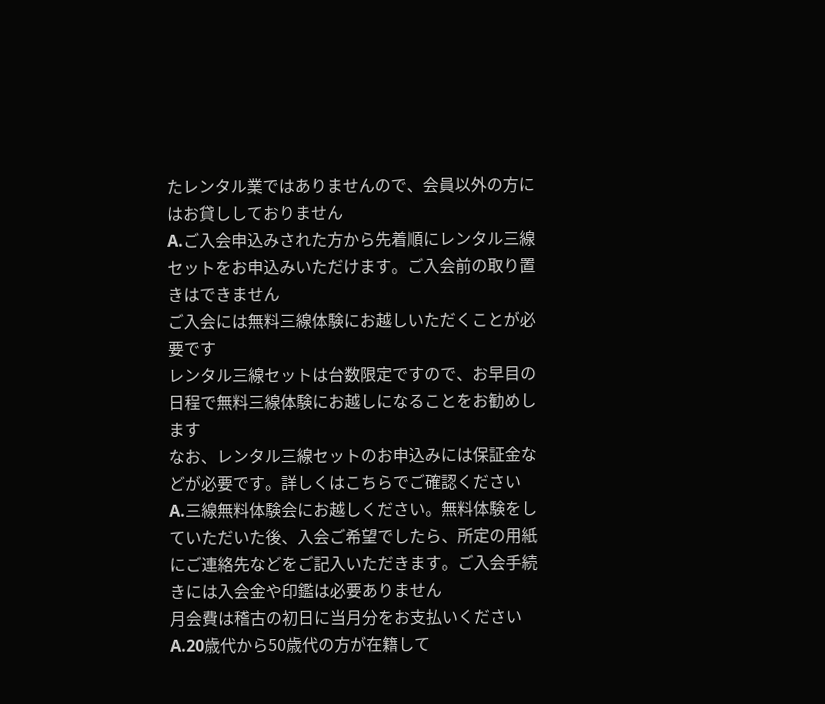たレンタル業ではありませんので、会員以外の方にはお貸ししておりません
A.ご入会申込みされた方から先着順にレンタル三線セットをお申込みいただけます。ご入会前の取り置きはできません
ご入会には無料三線体験にお越しいただくことが必要です
レンタル三線セットは台数限定ですので、お早目の日程で無料三線体験にお越しになることをお勧めします
なお、レンタル三線セットのお申込みには保証金などが必要です。詳しくはこちらでご確認ください
A.三線無料体験会にお越しください。無料体験をしていただいた後、入会ご希望でしたら、所定の用紙にご連絡先などをご記入いただきます。ご入会手続きには入会金や印鑑は必要ありません
月会費は稽古の初日に当月分をお支払いください
A.20歳代から50歳代の方が在籍して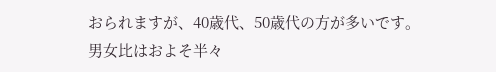おられますが、40歳代、50歳代の方が多いです。男女比はおよそ半々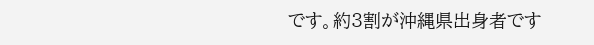です。約3割が沖縄県出身者です